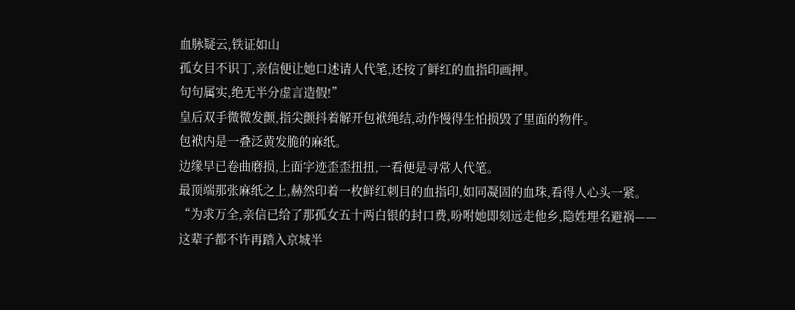血脉疑云,铁证如山
孤女目不识丁,亲信便让她口述请人代笔,还按了鲜红的血指印画押。
句句属实,绝无半分虚言造假!”
皇后双手微微发颤,指尖颤抖着解开包袱绳结,动作慢得生怕损毁了里面的物件。
包袱内是一叠泛黄发脆的麻纸。
边缘早已卷曲磨损,上面字迹歪歪扭扭,一看便是寻常人代笔。
最顶端那张麻纸之上,赫然印着一枚鲜红刺目的血指印,如同凝固的血珠,看得人心头一紧。
“为求万全,亲信已给了那孤女五十两白银的封口费,吩咐她即刻远走他乡,隐姓埋名避祸——
这辈子都不许再踏入京城半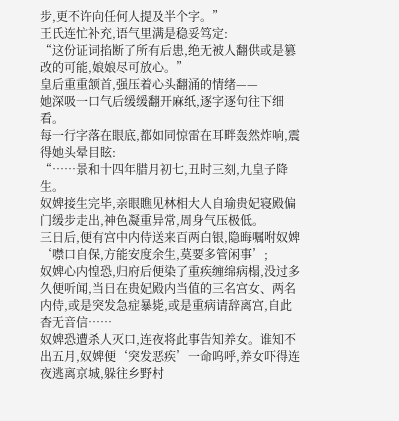步,更不许向任何人提及半个字。”
王氏连忙补充,语气里满是稳妥笃定:
“这份证词掐断了所有后患,绝无被人翻供或是篡改的可能,娘娘尽可放心。”
皇后重重颔首,强压着心头翻涌的情绪——
她深吸一口气后缓缓翻开麻纸,逐字逐句往下细看。
每一行字落在眼底,都如同惊雷在耳畔轰然炸响,震得她头晕目眩:
“……景和十四年腊月初七,丑时三刻,九皇子降生。
奴婢接生完毕,亲眼瞧见林相大人自瑜贵妃寝殿偏门缓步走出,神色凝重异常,周身气压极低。
三日后,便有宫中内侍送来百两白银,隐晦嘱咐奴婢‘噤口自保,方能安度余生,莫要多管闲事’;
奴婢心内惶恐,归府后便染了重疾缠绵病榻,没过多久便听闻,当日在贵妃殿内当值的三名宫女、两名内侍,或是突发急症暴毙,或是重病请辞离宫,自此杳无音信……
奴婢恐遭杀人灭口,连夜将此事告知养女。谁知不出五月,奴婢便‘突发恶疾’一命呜呼,养女吓得连夜逃离京城,躲往乡野村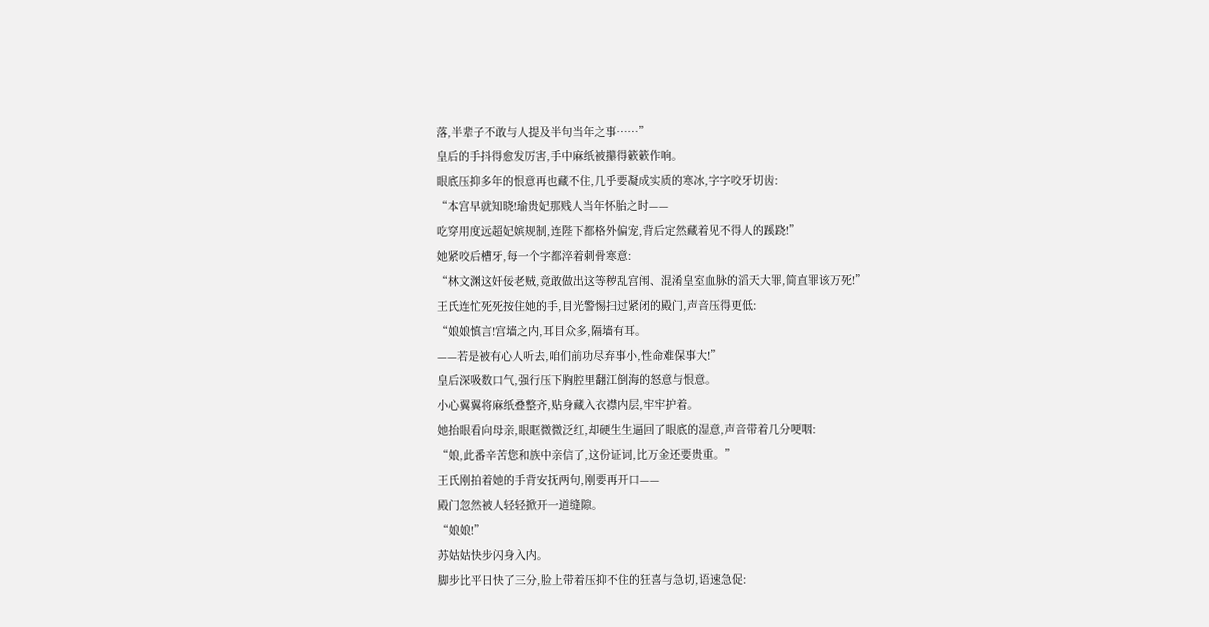落,半辈子不敢与人提及半句当年之事……”
皇后的手抖得愈发厉害,手中麻纸被攥得簌簌作响。
眼底压抑多年的恨意再也藏不住,几乎要凝成实质的寒冰,字字咬牙切齿:
“本宫早就知晓!瑜贵妃那贱人当年怀胎之时——
吃穿用度远超妃嫔规制,连陛下都格外偏宠,背后定然藏着见不得人的蹊跷!”
她紧咬后槽牙,每一个字都淬着刺骨寒意:
“林文渊这奸佞老贼,竟敢做出这等秽乱宫闱、混淆皇室血脉的滔天大罪,简直罪该万死!”
王氏连忙死死按住她的手,目光警惕扫过紧闭的殿门,声音压得更低:
“娘娘慎言!宫墙之内,耳目众多,隔墙有耳。
——若是被有心人听去,咱们前功尽弃事小,性命难保事大!”
皇后深吸数口气,强行压下胸腔里翻江倒海的怒意与恨意。
小心翼翼将麻纸叠整齐,贴身藏入衣襟内层,牢牢护着。
她抬眼看向母亲,眼眶微微泛红,却硬生生逼回了眼底的湿意,声音带着几分哽咽:
“娘,此番辛苦您和族中亲信了,这份证词,比万金还要贵重。”
王氏刚拍着她的手背安抚两句,刚要再开口——
殿门忽然被人轻轻掀开一道缝隙。
“娘娘!”
苏姑姑快步闪身入内。
脚步比平日快了三分,脸上带着压抑不住的狂喜与急切,语速急促: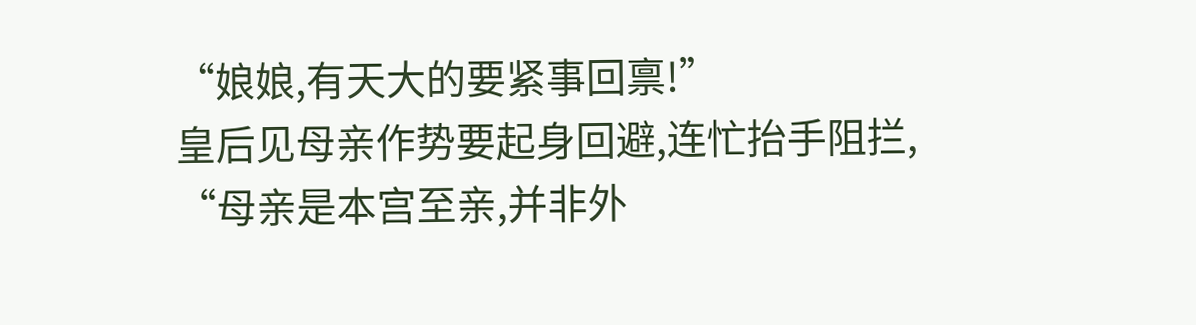“娘娘,有天大的要紧事回禀!”
皇后见母亲作势要起身回避,连忙抬手阻拦,
“母亲是本宫至亲,并非外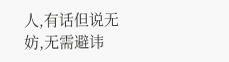人,有话但说无妨,无需避讳